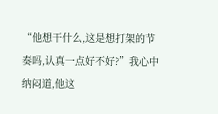“他想干什么,这是想打架的节奏吗,认真一点好不好?”我心中纳闷道,他这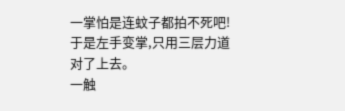一掌怕是连蚊子都拍不死吧!
于是左手变掌,只用三层力道对了上去。
一触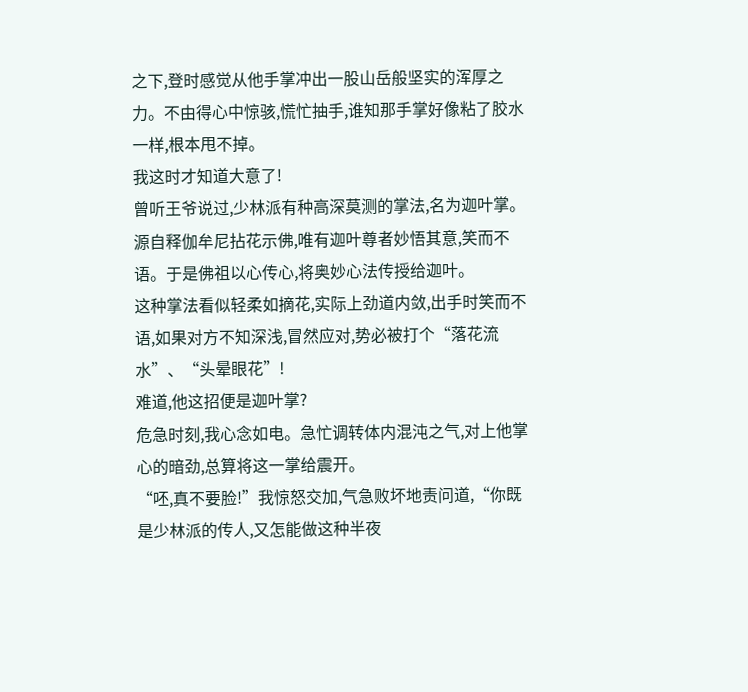之下,登时感觉从他手掌冲出一股山岳般坚实的浑厚之力。不由得心中惊骇,慌忙抽手,谁知那手掌好像粘了胶水一样,根本甩不掉。
我这时才知道大意了!
曾听王爷说过,少林派有种高深莫测的掌法,名为迦叶掌。
源自释伽牟尼拈花示佛,唯有迦叶尊者妙悟其意,笑而不语。于是佛祖以心传心,将奥妙心法传授给迦叶。
这种掌法看似轻柔如摘花,实际上劲道内敛,出手时笑而不语,如果对方不知深浅,冒然应对,势必被打个“落花流水”、“头晕眼花”!
难道,他这招便是迦叶掌?
危急时刻,我心念如电。急忙调转体内混沌之气,对上他掌心的暗劲,总算将这一掌给震开。
“呸,真不要脸!”我惊怒交加,气急败坏地责问道,“你既是少林派的传人,又怎能做这种半夜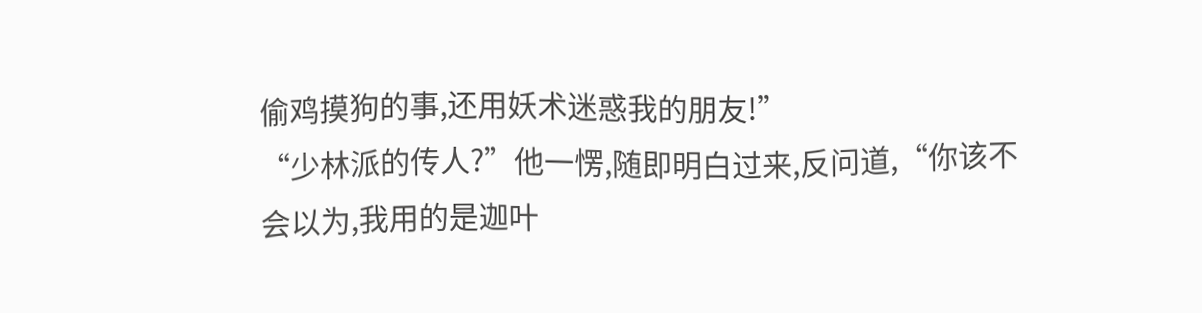偷鸡摸狗的事,还用妖术迷惑我的朋友!”
“少林派的传人?”他一愣,随即明白过来,反问道,“你该不会以为,我用的是迦叶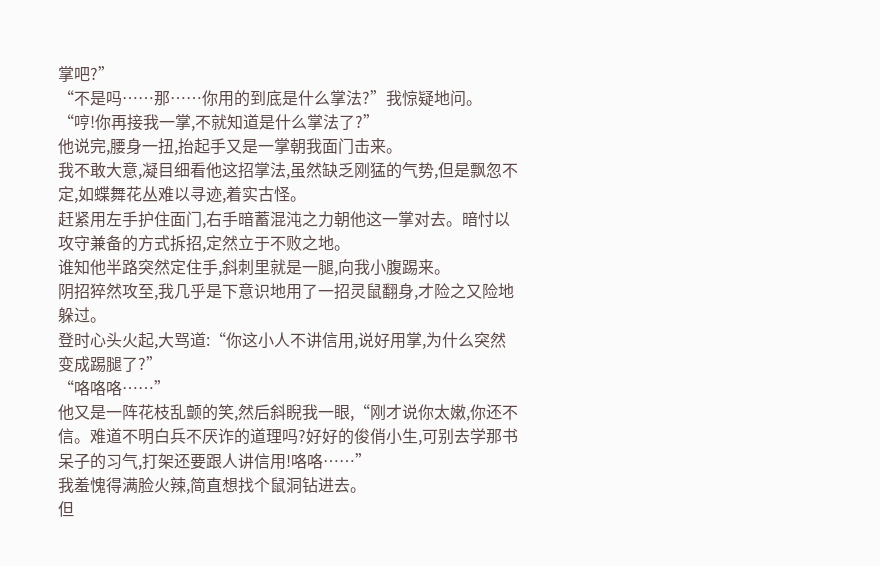掌吧?”
“不是吗……那……你用的到底是什么掌法?”我惊疑地问。
“哼!你再接我一掌,不就知道是什么掌法了?”
他说完,腰身一扭,抬起手又是一掌朝我面门击来。
我不敢大意,凝目细看他这招掌法,虽然缺乏刚猛的气势,但是飘忽不定,如蝶舞花丛难以寻迹,着实古怪。
赶紧用左手护住面门,右手暗蓄混沌之力朝他这一掌对去。暗忖以攻守兼备的方式拆招,定然立于不败之地。
谁知他半路突然定住手,斜刺里就是一腿,向我小腹踢来。
阴招猝然攻至,我几乎是下意识地用了一招灵鼠翻身,才险之又险地躲过。
登时心头火起,大骂道:“你这小人不讲信用,说好用掌,为什么突然变成踢腿了?”
“咯咯咯……”
他又是一阵花枝乱颤的笑,然后斜睨我一眼,“刚才说你太嫩,你还不信。难道不明白兵不厌诈的道理吗?好好的俊俏小生,可别去学那书呆子的习气,打架还要跟人讲信用!咯咯……”
我羞愧得满脸火辣,简直想找个鼠洞钻进去。
但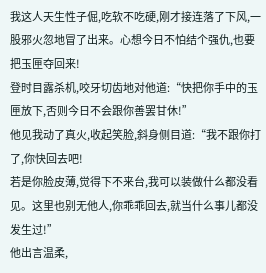我这人天生性子倔,吃软不吃硬,刚才接连落了下风,一股邪火忽地冒了出来。心想今日不怕结个强仇,也要把玉匣夺回来!
登时目露杀机,咬牙切齿地对他道:“快把你手中的玉匣放下,否则今日不会跟你善罢甘休!”
他见我动了真火,收起笑脸,斜身侧目道:“我不跟你打了,你快回去吧!
若是你脸皮薄,觉得下不来台,我可以装做什么都没看见。这里也别无他人,你乖乖回去,就当什么事儿都没发生过!”
他出言温柔,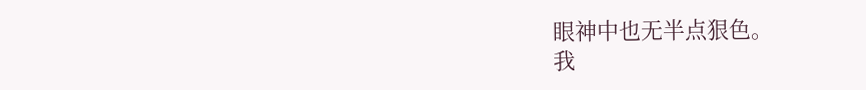眼神中也无半点狠色。
我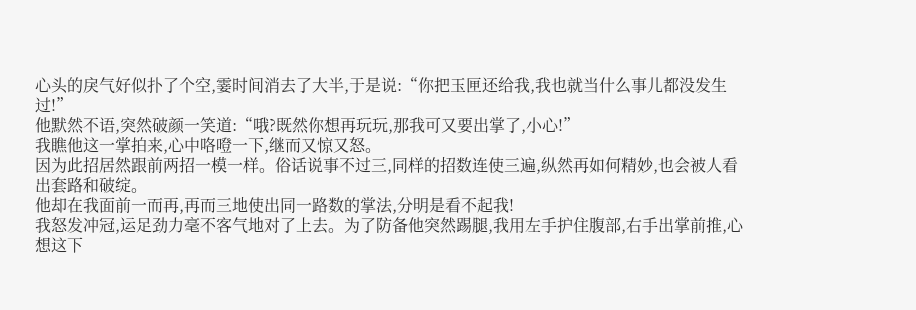心头的戾气好似扑了个空,霎时间消去了大半,于是说:“你把玉匣还给我,我也就当什么事儿都没发生过!”
他默然不语,突然破颜一笑道:“哦?既然你想再玩玩,那我可又要出掌了,小心!”
我瞧他这一掌拍来,心中咯噔一下,继而又惊又怒。
因为此招居然跟前两招一模一样。俗话说事不过三,同样的招数连使三遍,纵然再如何精妙,也会被人看出套路和破绽。
他却在我面前一而再,再而三地使出同一路数的掌法,分明是看不起我!
我怒发冲冠,运足劲力毫不客气地对了上去。为了防备他突然踢腿,我用左手护住腹部,右手出掌前推,心想这下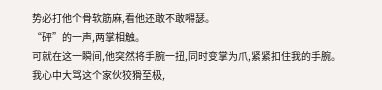势必打他个骨软筋麻,看他还敢不敢嘚瑟。
“砰”的一声,两掌相触。
可就在这一瞬间,他突然将手腕一扭,同时变掌为爪,紧紧扣住我的手腕。
我心中大骂这个家伙狡猾至极,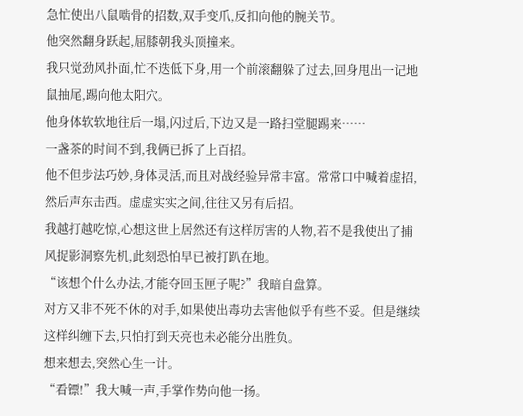急忙使出八鼠啮骨的招数,双手变爪,反扣向他的腕关节。
他突然翻身跃起,屈膝朝我头顶撞来。
我只觉劲风扑面,忙不迭低下身,用一个前滚翻躲了过去,回身甩出一记地鼠抽尾,踢向他太阳穴。
他身体软软地往后一塌,闪过后,下边又是一路扫堂腿踢来……
一盏茶的时间不到,我俩已拆了上百招。
他不但步法巧妙,身体灵活,而且对战经验异常丰富。常常口中喊着虚招,然后声东击西。虚虚实实之间,往往又另有后招。
我越打越吃惊,心想这世上居然还有这样厉害的人物,若不是我使出了捕风捉影洞察先机,此刻恐怕早已被打趴在地。
“该想个什么办法,才能夺回玉匣子呢?”我暗自盘算。
对方又非不死不休的对手,如果使出毒功去害他似乎有些不妥。但是继续这样纠缠下去,只怕打到天亮也未必能分出胜负。
想来想去,突然心生一计。
“看镖!”我大喊一声,手掌作势向他一扬。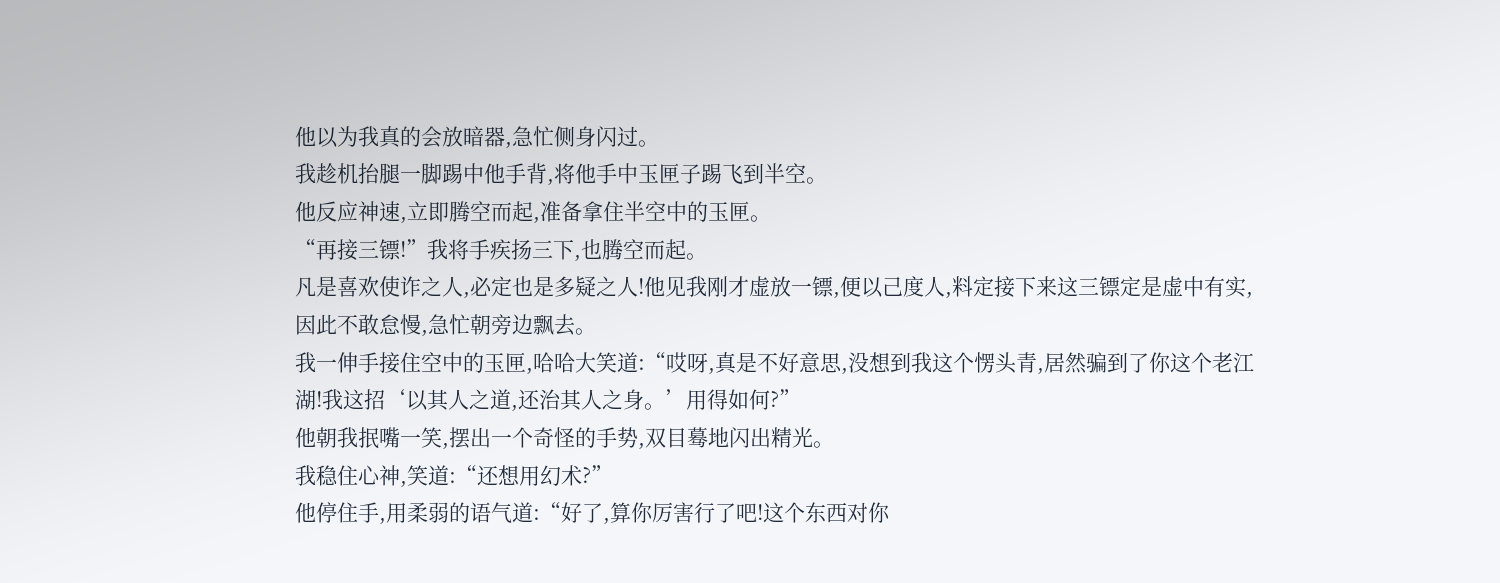他以为我真的会放暗器,急忙侧身闪过。
我趁机抬腿一脚踢中他手背,将他手中玉匣子踢飞到半空。
他反应神速,立即腾空而起,准备拿住半空中的玉匣。
“再接三镖!”我将手疾扬三下,也腾空而起。
凡是喜欢使诈之人,必定也是多疑之人!他见我刚才虚放一镖,便以己度人,料定接下来这三镖定是虚中有实,因此不敢怠慢,急忙朝旁边飘去。
我一伸手接住空中的玉匣,哈哈大笑道:“哎呀,真是不好意思,没想到我这个愣头青,居然骗到了你这个老江湖!我这招‘以其人之道,还治其人之身。’用得如何?”
他朝我抿嘴一笑,摆出一个奇怪的手势,双目蓦地闪出精光。
我稳住心神,笑道:“还想用幻术?”
他停住手,用柔弱的语气道:“好了,算你厉害行了吧!这个东西对你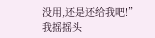没用,还是还给我吧!”
我摇摇头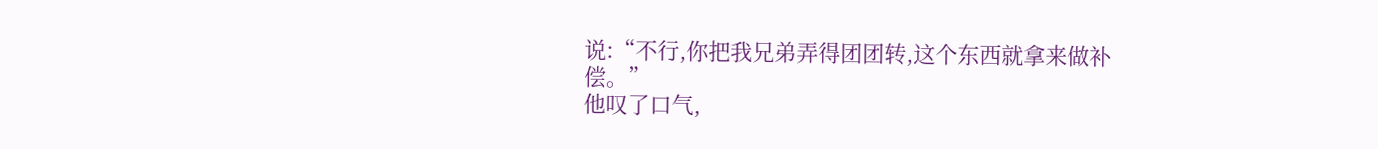说:“不行,你把我兄弟弄得团团转,这个东西就拿来做补偿。”
他叹了口气,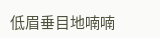低眉垂目地喃喃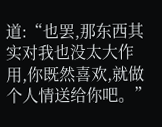道:“也罢,那东西其实对我也没太大作用,你既然喜欢,就做个人情送给你吧。”